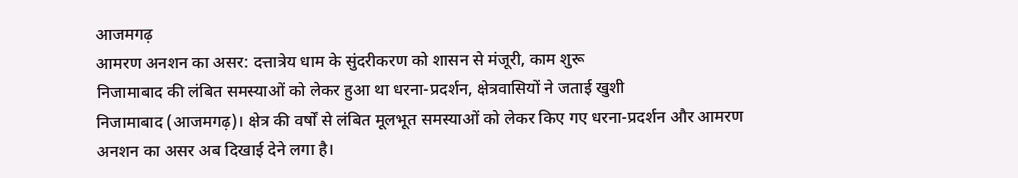आजमगढ़
आमरण अनशन का असर: दत्तात्रेय धाम के सुंदरीकरण को शासन से मंजूरी, काम शुरू
निजामाबाद की लंबित समस्याओं को लेकर हुआ था धरना-प्रदर्शन, क्षेत्रवासियों ने जताई खुशी
निजामाबाद (आजमगढ़)। क्षेत्र की वर्षों से लंबित मूलभूत समस्याओं को लेकर किए गए धरना-प्रदर्शन और आमरण अनशन का असर अब दिखाई देने लगा है।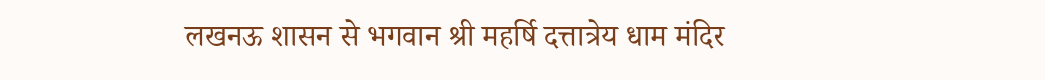लखनऊ शासन से भगवान श्री महर्षि दत्तात्रेय धाम मंदिर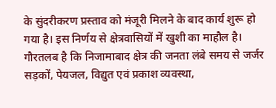के सुंदरीकरण प्रस्ताव को मंजूरी मिलने के बाद कार्य शुरू हो गया है। इस निर्णय से क्षेत्रवासियों में खुशी का माहौल है।
गौरतलब है कि निजामाबाद क्षेत्र की जनता लंबे समय से जर्जर सड़कों, पेयजल, विद्युत एवं प्रकाश व्यवस्था,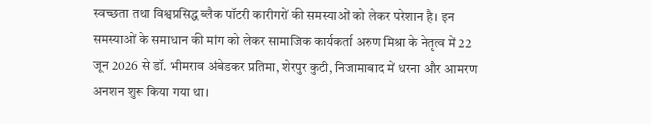स्वच्छता तथा विश्वप्रसिद्ध ब्लैक पॉटरी कारीगरों की समस्याओं को लेकर परेशान है। इन समस्याओं के समाधान की मांग को लेकर सामाजिक कार्यकर्ता अरुण मिश्रा के नेतृत्व में 22 जून 2026 से डॉ. भीमराव अंबेडकर प्रतिमा, शेरपुर कुटी, निजामाबाद में धरना और आमरण अनशन शुरू किया गया था।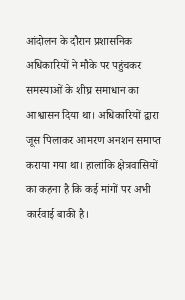आंदोलन के दौरान प्रशासनिक अधिकारियों ने मौके पर पहुंचकर समस्याओं के शीघ्र समाधान का आश्वासन दिया था। अधिकारियों द्वारा जूस पिलाकर आमरण अनशन समाप्त कराया गया था। हालांकि क्षेत्रवासियों का कहना है कि कई मांगों पर अभी कार्रवाई बाकी है।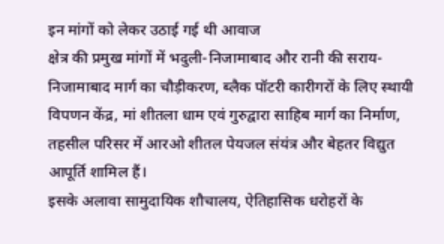इन मांगों को लेकर उठाई गई थी आवाज
क्षेत्र की प्रमुख मांगों में भदुली-निजामाबाद और रानी की सराय-निजामाबाद मार्ग का चौड़ीकरण, ब्लैक पॉटरी कारीगरों के लिए स्थायी विपणन केंद्र, मां शीतला धाम एवं गुरुद्वारा साहिब मार्ग का निर्माण, तहसील परिसर में आरओ शीतल पेयजल संयंत्र और बेहतर विद्युत आपूर्ति शामिल हैं।
इसके अलावा सामुदायिक शौचालय, ऐतिहासिक धरोहरों के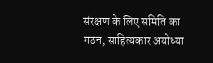संरक्षण के लिए समिति का गठन, साहित्यकार अयोध्या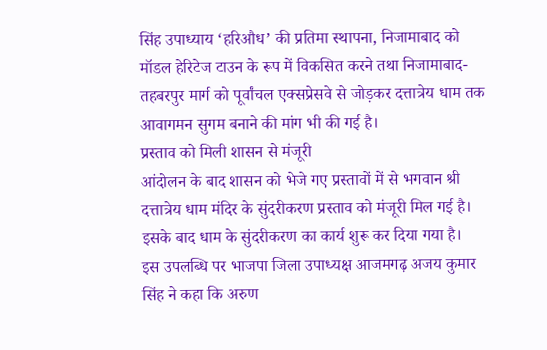सिंह उपाध्याय ‘हरिऔध’ की प्रतिमा स्थापना, निजामाबाद को मॉडल हेरिटेज टाउन के रूप में विकसित करने तथा निजामाबाद-तहबरपुर मार्ग को पूर्वांचल एक्सप्रेसवे से जोड़कर दत्तात्रेय धाम तक आवागमन सुगम बनाने की मांग भी की गई है।
प्रस्ताव को मिली शासन से मंजूरी
आंदोलन के बाद शासन को भेजे गए प्रस्तावों में से भगवान श्री दत्तात्रेय धाम मंदिर के सुंदरीकरण प्रस्ताव को मंजूरी मिल गई है। इसके बाद धाम के सुंदरीकरण का कार्य शुरू कर दिया गया है।
इस उपलब्धि पर भाजपा जिला उपाध्यक्ष आजमगढ़ अजय कुमार सिंह ने कहा कि अरुण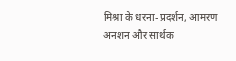मिश्रा के धरना-प्रदर्शन, आमरण अनशन और सार्थक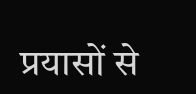प्रयासों से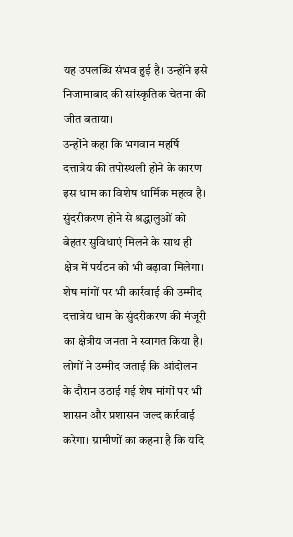यह उपलब्धि संभव हुई है। उन्होंने इसे निजामाबाद की सांस्कृतिक चेतना की जीत बताया।
उन्होंने कहा कि भगवान महर्षि दत्तात्रेय की तपोस्थली होने के कारण इस धाम का विशेष धार्मिक महत्व है। सुंदरीकरण होने से श्रद्धालुओं को बेहतर सुविधाएं मिलने के साथ ही क्षेत्र में पर्यटन को भी बढ़ावा मिलेगा।
शेष मांगों पर भी कार्रवाई की उम्मीद
दत्तात्रेय धाम के सुंदरीकरण की मंजूरी का क्षेत्रीय जनता ने स्वागत किया है। लोगों ने उम्मीद जताई कि आंदोलन के दौरान उठाई गई शेष मांगों पर भी शासन और प्रशासन जल्द कार्रवाई करेगा। ग्रामीणों का कहना है कि यदि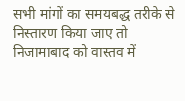सभी मांगों का समयबद्ध तरीके से निस्तारण किया जाए तो निजामाबाद को वास्तव में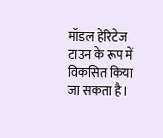मॉडल हेरिटेज टाउन के रूप में विकसित किया जा सकता है।